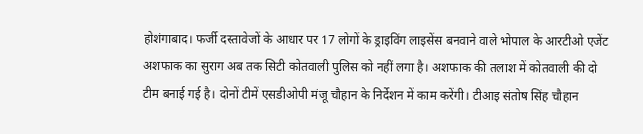होशंगाबाद। फर्जी दस्तावेजों के आधार पर 17 लोगों के ड्राइविंग लाइसेंस बनवाने वाले भोपाल के आरटीओ एजेंट अशफाक का सुराग अब तक सिटी कोतवाली पुलिस को नहीं लगा है। अशफाक की तलाश में कोतवाली की दो टीम बनाई गई है। दोनों टीमें एसडीओपी मंजू चौहान के निर्देशन में काम करेंगी। टीआइ संतोष सिंह चौहान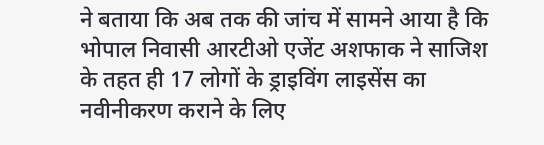ने बताया कि अब तक की जांच में सामने आया है कि भोपाल निवासी आरटीओ एजेंट अशफाक ने साजिश के तहत ही 17 लोगों के ड्राइविंग लाइसेंस का नवीनीकरण कराने के लिए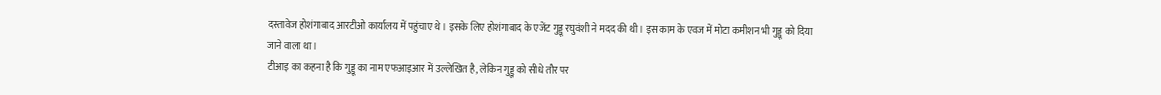दस्तावेज होशंगाबाद आरटीओ कार्यालय में पहुंचाए थे। इसके लिए होशंगाबाद के एजेंट गुड्डू रघुवंशी ने मदद की थी। इस काम के एवज में मोटा कमीशन भी गुड्डू को दिया जाने वाला था।
टीआइ का कहना है कि गुड्डू का नाम एफआइआर में उल्लेखित है, लेकिन गुड्डू को सीधे तौर पर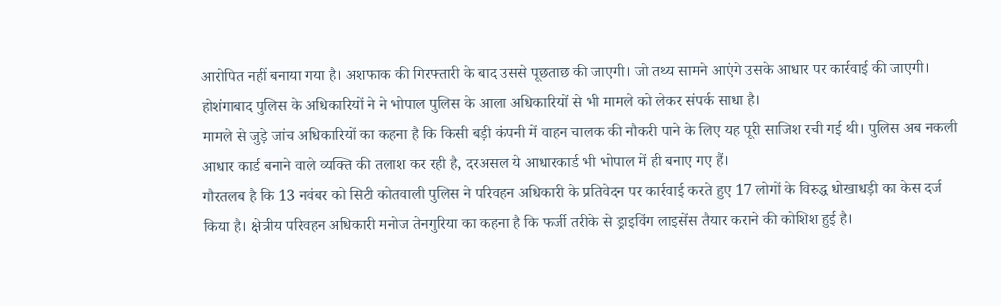आरोपित नहीं बनाया गया है। अशफाक की गिरफ्तारी के बाद उससे पूछताछ की जाएगी। जो तथ्य सामने आएंगे उसके आधार पर कार्रवाई की जाएगी। होशंगाबाद पुलिस के अधिकारियों ने ने भोपाल पुलिस के आला अधिकारियों से भी मामले को लेकर संपर्क साधा है।
मामले से जुड़े जांच अधिकारियों का कहना है कि किसी बड़ी कंपनी में वाहन चालक की नौकरी पाने के लिए यह पूरी साजिश रची गई थी। पुलिस अब नकली आधार कार्ड बनाने वाले व्यक्ति की तलाश कर रही है, दरअसल ये आधारकार्ड भी भोपाल में ही बनाए गए हैं।
गौरतलब है कि 13 नवंबर को सिटी कोतवाली पुलिस ने परिवहन अधिकारी के प्रतिवेदन पर कार्रवाई करते हुए 17 लोगों के विरुद्ध धोखाधड़ी का केस दर्ज किया है। क्षेत्रीय परिवहन अधिकारी मनोज तेनगुरिया का कहना है कि फर्जी तरीके से ड्राइविंग लाइसेंस तैयार कराने की कोशिश हुई है।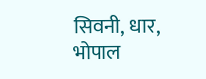सिवनी, धार, भोपाल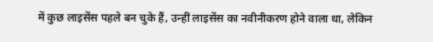में कुछ लाइसेंस पहले बन चुके हैं, उन्हीं लाइसेंस का नवीनीकरण होने वाला था, लेकिन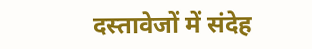दस्तावेजों में संदेह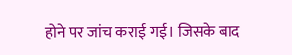होने पर जांच कराई गई। जिसके बाद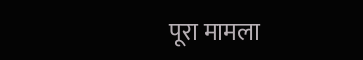पूरा मामला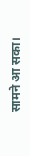सामने आ सका।